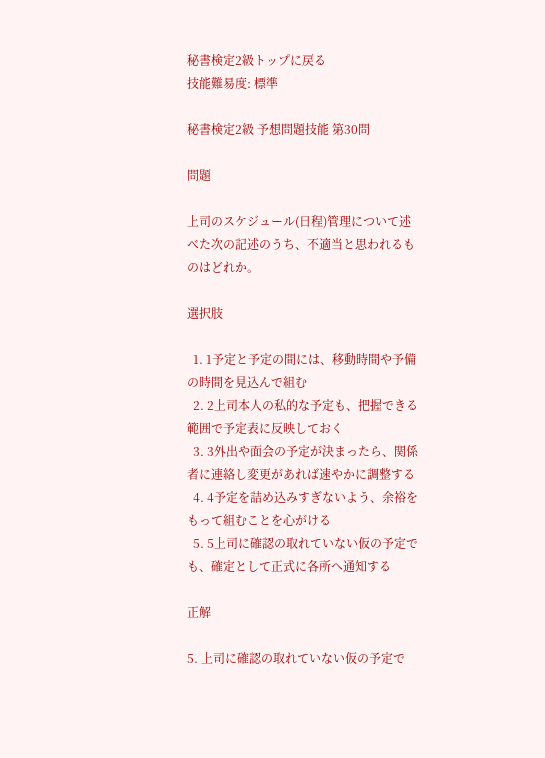秘書検定2級トップに戻る
技能難易度: 標準

秘書検定2級 予想問題技能 第30問

問題

上司のスケジュール(日程)管理について述べた次の記述のうち、不適当と思われるものはどれか。

選択肢

  1. 1予定と予定の間には、移動時間や予備の時間を見込んで組む
  2. 2上司本人の私的な予定も、把握できる範囲で予定表に反映しておく
  3. 3外出や面会の予定が決まったら、関係者に連絡し変更があれば速やかに調整する
  4. 4予定を詰め込みすぎないよう、余裕をもって組むことを心がける
  5. 5上司に確認の取れていない仮の予定でも、確定として正式に各所へ通知する

正解

5. 上司に確認の取れていない仮の予定で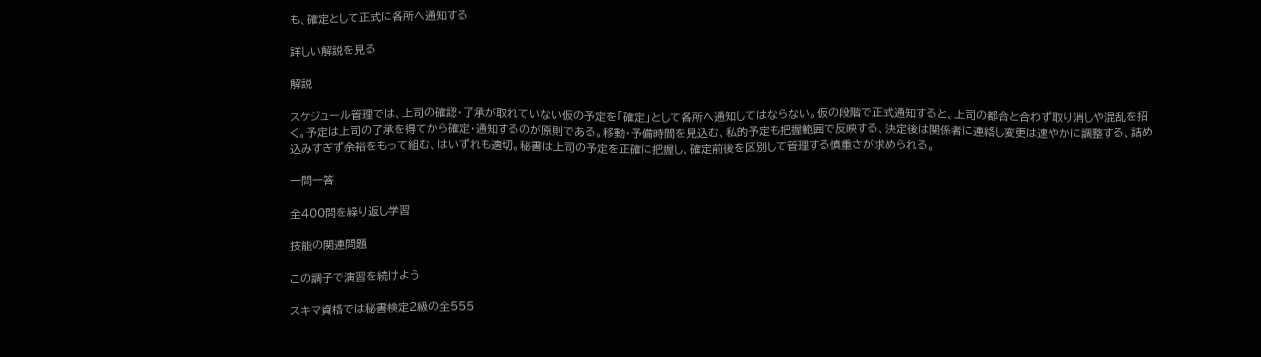も、確定として正式に各所へ通知する

詳しい解説を見る

解説

スケジュール管理では、上司の確認・了承が取れていない仮の予定を「確定」として各所へ通知してはならない。仮の段階で正式通知すると、上司の都合と合わず取り消しや混乱を招く。予定は上司の了承を得てから確定・通知するのが原則である。移動・予備時間を見込む、私的予定も把握範囲で反映する、決定後は関係者に連絡し変更は速やかに調整する、詰め込みすぎず余裕をもって組む、はいずれも適切。秘書は上司の予定を正確に把握し、確定前後を区別して管理する慎重さが求められる。

一問一答

全400問を繰り返し学習

技能の関連問題

この調子で演習を続けよう

スキマ資格では秘書検定2級の全555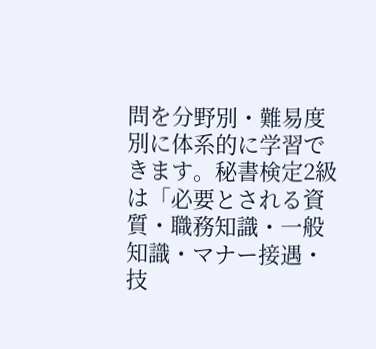問を分野別・難易度別に体系的に学習できます。秘書検定2級は「必要とされる資質・職務知識・一般知識・マナー接遇・技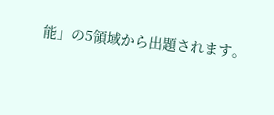能」の5領域から出題されます。